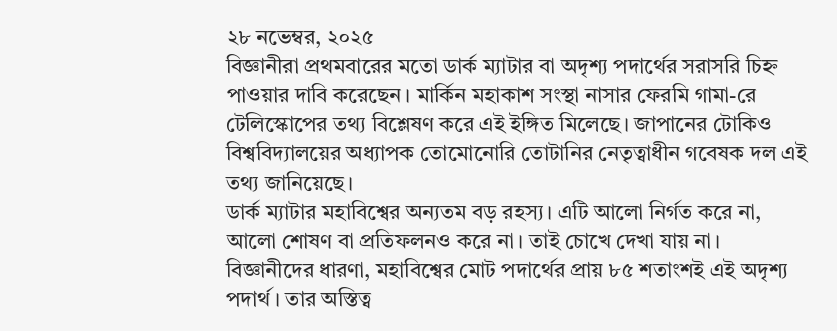২৮ নভেম্বর, ২০২৫
বিজ্ঞানীরা প্রথমবারের মতো ডার্ক ম্যাটার বা অদৃশ্য পদার্থের সরাসরি চিহ্ন পাওয়ার দাবি করেছেন। মার্কিন মহাকাশ সংস্থা নাসার ফেরমি গামা-রে টেলিস্কোপের তথ্য বিশ্লেষণ করে এই ইঙ্গিত মিলেছে। জাপানের টোকিও বিশ্ববিদ্যালয়ের অধ্যাপক তোমোনোরি তোটানির নেতৃত্বাধীন গবেষক দল এই তথ্য জানিয়েছে।
ডার্ক ম্যাটার মহাবিশ্বের অন্যতম বড় রহস্য। এটি আলো নির্গত করে না, আলো শোষণ বা প্রতিফলনও করে না। তাই চোখে দেখা যায় না। বিজ্ঞানীদের ধারণা, মহাবিশ্বের মোট পদার্থের প্রায় ৮৫ শতাংশই এই অদৃশ্য পদার্থ। তার অস্তিত্ব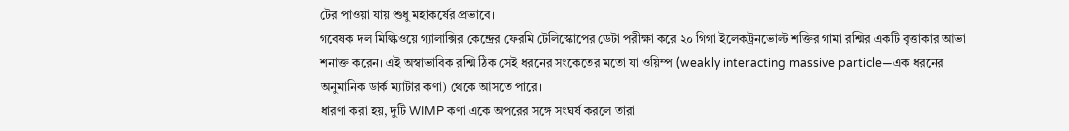টের পাওয়া যায় শুধু মহাকর্ষের প্রভাবে।
গবেষক দল মিল্কিওয়ে গ্যালাক্সির কেন্দ্রের ফেরমি টেলিস্কোপের ডেটা পরীক্ষা করে ২০ গিগা ইলেকট্রনভোল্ট শক্তির গামা রশ্মির একটি বৃত্তাকার আভা শনাক্ত করেন। এই অস্বাভাবিক রশ্মি ঠিক সেই ধরনের সংকেতের মতো যা ওয়িম্প (weakly interacting massive particle—এক ধরনের অনুমানিক ডার্ক ম্যাটার কণা) থেকে আসতে পারে।
ধারণা করা হয়, দুটি WIMP কণা একে অপরের সঙ্গে সংঘর্ষ করলে তারা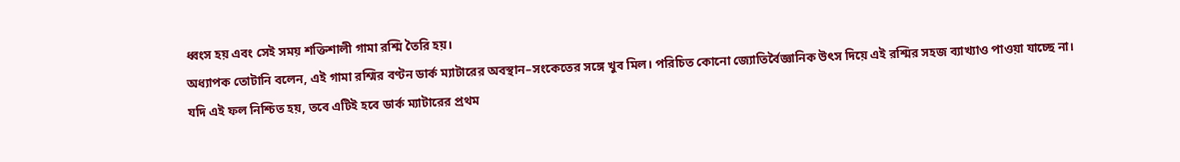ধ্বংস হয় এবং সেই সময় শক্তিশালী গামা রশ্মি তৈরি হয়।
অধ্যাপক তোটানি বলেন, এই গামা রশ্মির বণ্টন ডার্ক ম্যাটারের অবস্থান–সংকেতের সঙ্গে খুব মিল। পরিচিত কোনো জ্যোতির্বৈজ্ঞানিক উৎস দিয়ে এই রশ্মির সহজ ব্যাখ্যাও পাওয়া যাচ্ছে না।
যদি এই ফল নিশ্চিত হয়, তবে এটিই হবে ডার্ক ম্যাটারের প্রথম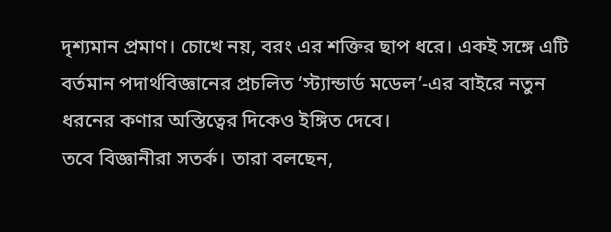দৃশ্যমান প্রমাণ। চোখে নয়, বরং এর শক্তির ছাপ ধরে। একই সঙ্গে এটি বর্তমান পদার্থবিজ্ঞানের প্রচলিত ‘স্ট্যান্ডার্ড মডেল’-এর বাইরে নতুন ধরনের কণার অস্তিত্বের দিকেও ইঙ্গিত দেবে।
তবে বিজ্ঞানীরা সতর্ক। তারা বলছেন,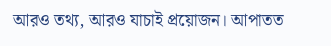আরও তথ্য, আরও যাচাই প্রয়োজন। আপাতত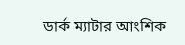ডার্ক ম্যাটার আংশিক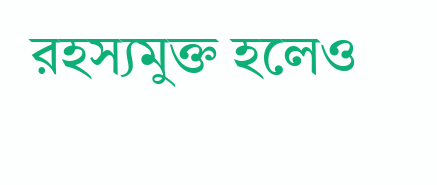রহস্যমুক্ত হলেও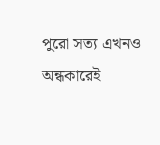পুরো সত্য এখনও অন্ধকারেই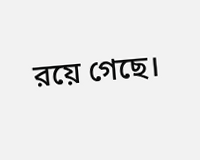রয়ে গেছে।